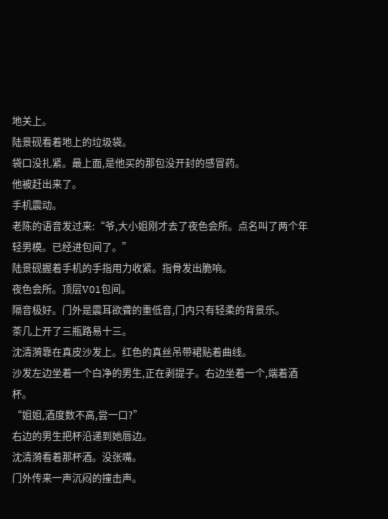地关上。
陆景砚看着地上的垃圾袋。
袋口没扎紧。最上面,是他买的那包没开封的感冒药。
他被赶出来了。
手机震动。
老陈的语音发过来:“爷,大小姐刚才去了夜色会所。点名叫了两个年轻男模。已经进包间了。”
陆景砚握着手机的手指用力收紧。指骨发出脆响。
夜色会所。顶层V01包间。
隔音极好。门外是震耳欲聋的重低音,门内只有轻柔的背景乐。
茶几上开了三瓶路易十三。
沈清漪靠在真皮沙发上。红色的真丝吊带裙贴着曲线。
沙发左边坐着一个白净的男生,正在剥提子。右边坐着一个,端着酒杯。
“姐姐,酒度数不高,尝一口?”
右边的男生把杯沿递到她唇边。
沈清漪看着那杯酒。没张嘴。
门外传来一声沉闷的撞击声。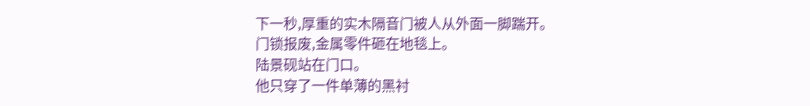下一秒,厚重的实木隔音门被人从外面一脚踹开。
门锁报废,金属零件砸在地毯上。
陆景砚站在门口。
他只穿了一件单薄的黑衬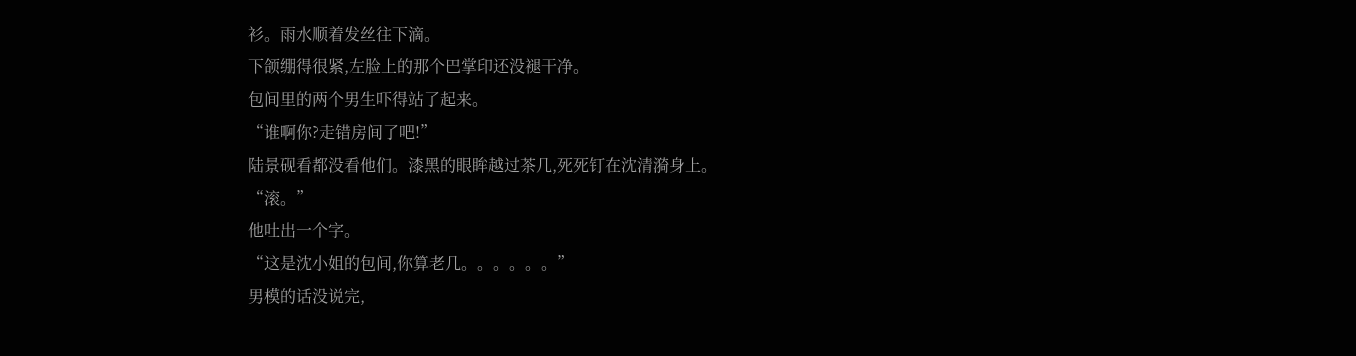衫。雨水顺着发丝往下滴。
下颌绷得很紧,左脸上的那个巴掌印还没褪干净。
包间里的两个男生吓得站了起来。
“谁啊你?走错房间了吧!”
陆景砚看都没看他们。漆黑的眼眸越过茶几,死死钉在沈清漪身上。
“滚。”
他吐出一个字。
“这是沈小姐的包间,你算老几。。。。。。”
男模的话没说完,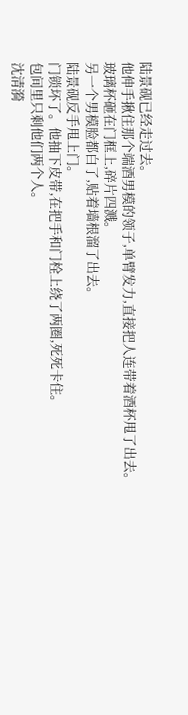陆景砚已经走过去。
他伸手揪住那个端酒男模的领子,单臂发力,直接把人连带着酒杯甩了出去。
玻璃杯砸在门框上,碎片四溅。
另一个男模脸都白了,贴着墙根溜了出去。
陆景砚反手甩上门。
门锁坏了。他抽下皮带,在把手和门栓上绕了两圈,死死卡住。
包间里只剩他们两个人。
沈清漪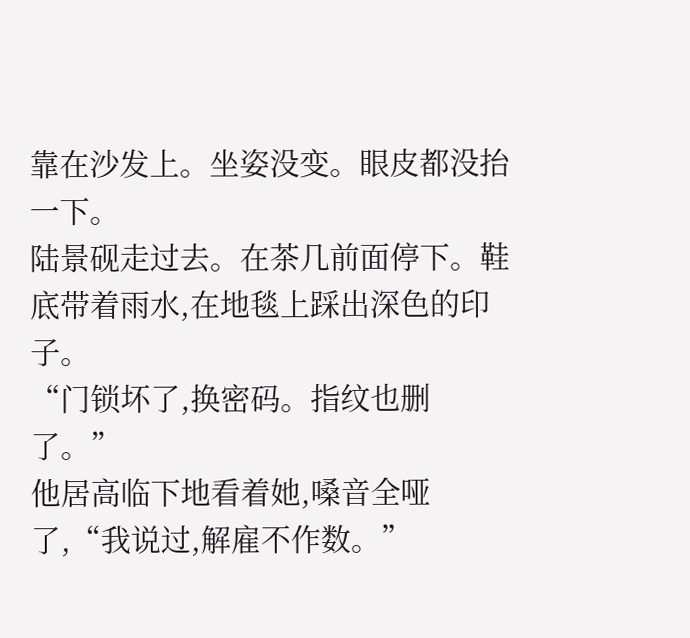靠在沙发上。坐姿没变。眼皮都没抬一下。
陆景砚走过去。在茶几前面停下。鞋底带着雨水,在地毯上踩出深色的印子。
“门锁坏了,换密码。指纹也删了。”
他居高临下地看着她,嗓音全哑了,“我说过,解雇不作数。”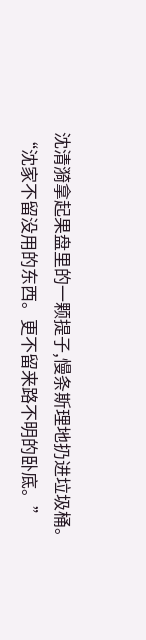沈清漪拿起果盘里的一颗提子,慢条斯理地扔进垃圾桶。
“沈家不留没用的东西。更不留来路不明的卧底。”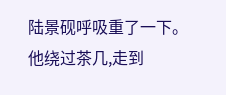陆景砚呼吸重了一下。
他绕过茶几,走到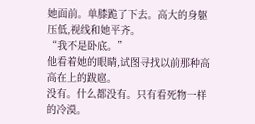她面前。单膝跪了下去。高大的身躯压低,视线和她平齐。
“我不是卧底。”
他看着她的眼睛,试图寻找以前那种高高在上的跋扈。
没有。什么都没有。只有看死物一样的冷漠。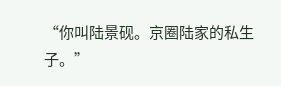“你叫陆景砚。京圈陆家的私生子。”